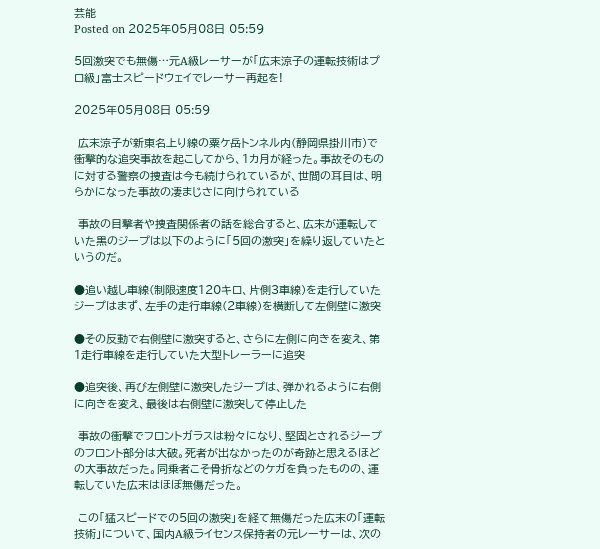芸能
Posted on 2025年05月08日 05:59

5回激突でも無傷…元A級レーサーが「広末涼子の運転技術はプロ級」富士スピードウェイでレーサー再起を!

2025年05月08日 05:59

 広末涼子が新東名上り線の粟ケ岳トンネル内(静岡県掛川市)で衝撃的な追突事故を起こしてから、1カ月が経った。事故そのものに対する警察の捜査は今も続けられているが、世間の耳目は、明らかになった事故の凄まじさに向けられている

 事故の目撃者や捜査関係者の話を総合すると、広末が運転していた黒のジープは以下のように「5回の激突」を繰り返していたというのだ。

●追い越し車線(制限速度120キロ、片側3車線)を走行していたジープはまず、左手の走行車線(2車線)を横断して左側壁に激突

●その反動で右側壁に激突すると、さらに左側に向きを変え、第1走行車線を走行していた大型トレーラーに追突

●追突後、再び左側壁に激突したジープは、弾かれるように右側に向きを変え、最後は右側壁に激突して停止した

 事故の衝撃でフロントガラスは粉々になり、堅固とされるジープのフロント部分は大破。死者が出なかったのが奇跡と思えるほどの大事故だった。同乗者こそ骨折などのケガを負ったものの、運転していた広末はほぼ無傷だった。

 この「猛スピードでの5回の激突」を経て無傷だった広末の「運転技術」について、国内A級ライセンス保持者の元レーサーは、次の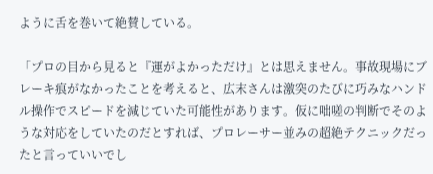ように舌を巻いて絶賛している。

「プロの目から見ると『運がよかっただけ』とは思えません。事故現場にブレーキ痕がなかったことを考えると、広末さんは激突のたびに巧みなハンドル操作でスピードを減じていた可能性があります。仮に咄嗟の判断でそのような対応をしていたのだとすれば、プロレーサー並みの超絶テクニックだったと言っていいでし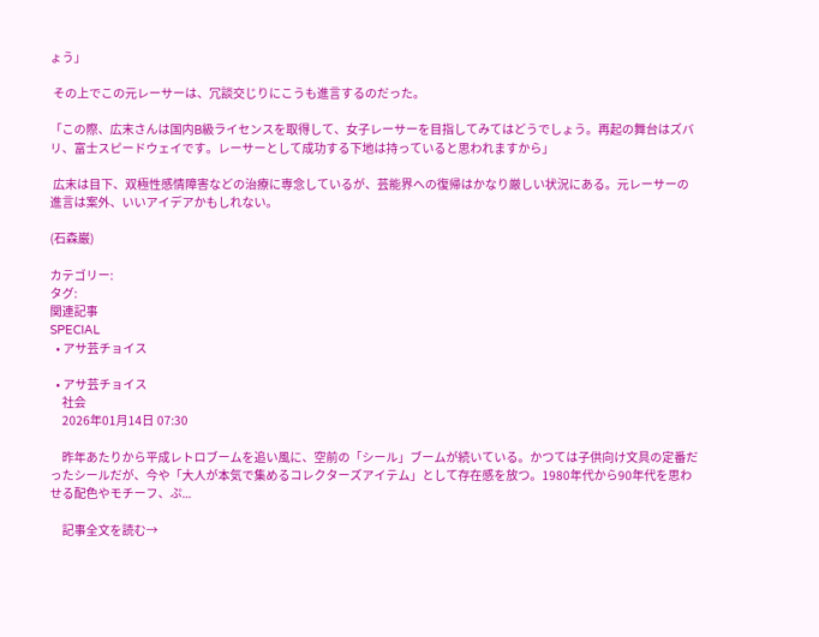ょう」

 その上でこの元レーサーは、冗談交じりにこうも進言するのだった。

「この際、広末さんは国内B級ライセンスを取得して、女子レーサーを目指してみてはどうでしょう。再起の舞台はズバリ、富士スピードウェイです。レーサーとして成功する下地は持っていると思われますから」

 広末は目下、双極性感情障害などの治療に専念しているが、芸能界への復帰はかなり厳しい状況にある。元レーサーの進言は案外、いいアイデアかもしれない。

(石森巌)

カテゴリー:
タグ:
関連記事
SPECIAL
  • アサ芸チョイス

  • アサ芸チョイス
    社会
    2026年01月14日 07:30

    昨年あたりから平成レトロブームを追い風に、空前の「シール」ブームが続いている。かつては子供向け文具の定番だったシールだが、今や「大人が本気で集めるコレクターズアイテム」として存在感を放つ。1980年代から90年代を思わせる配色やモチーフ、ぷ...

    記事全文を読む→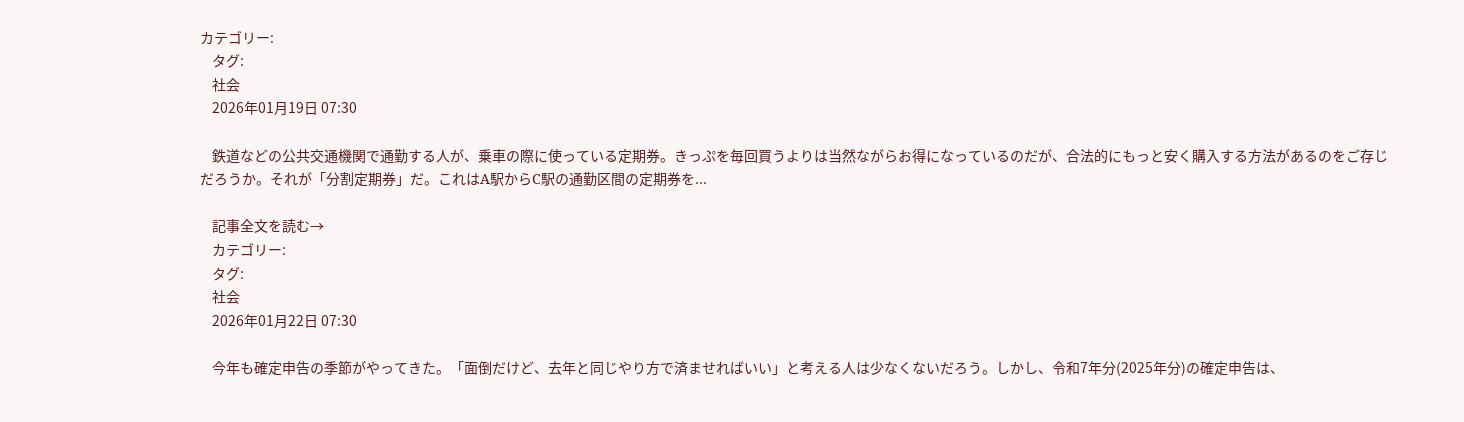カテゴリー:
    タグ:
    社会
    2026年01月19日 07:30

    鉄道などの公共交通機関で通勤する人が、乗車の際に使っている定期券。きっぷを毎回買うよりは当然ながらお得になっているのだが、合法的にもっと安く購入する方法があるのをご存じだろうか。それが「分割定期券」だ。これはA駅からC駅の通勤区間の定期券を...

    記事全文を読む→
    カテゴリー:
    タグ:
    社会
    2026年01月22日 07:30

    今年も確定申告の季節がやってきた。「面倒だけど、去年と同じやり方で済ませればいい」と考える人は少なくないだろう。しかし、令和7年分(2025年分)の確定申告は、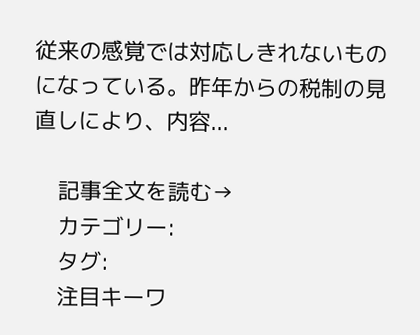従来の感覚では対応しきれないものになっている。昨年からの税制の見直しにより、内容...

    記事全文を読む→
    カテゴリー:
    タグ:
    注目キーワ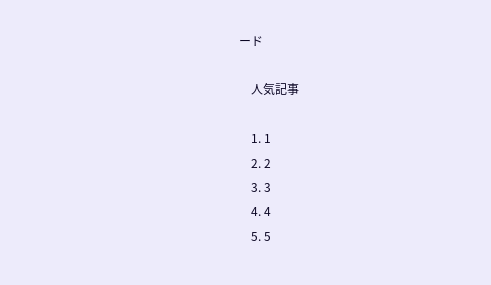ード

    人気記事

    1. 1
    2. 2
    3. 3
    4. 4
    5. 5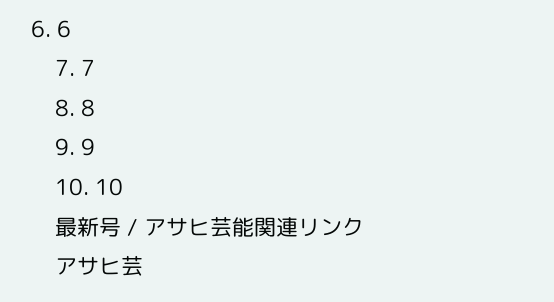6. 6
    7. 7
    8. 8
    9. 9
    10. 10
    最新号 / アサヒ芸能関連リンク
    アサヒ芸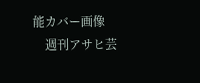能カバー画像
    週刊アサヒ芸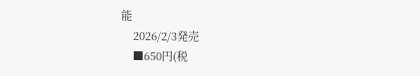能
    2026/2/3発売
    ■650円(税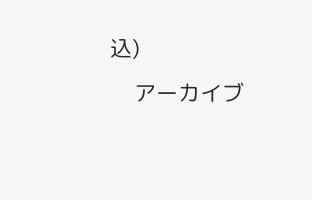込)
    アーカイブ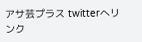アサ芸プラス twitterへリンク